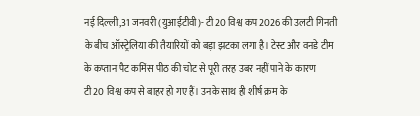नई दिल्ली,31 जनवरी (युआईटीवी)- टी20 विश्व कप 2026 की उलटी गिनती के बीच ऑस्ट्रेलिया की तैयारियों को बड़ा झटका लगा है। टेस्ट और वनडे टीम के कप्तान पैट कमिंस पीठ की चोट से पूरी तरह उबर नहीं पाने के कारण टी20 विश्व कप से बाहर हो गए हैं। उनके साथ ही शीर्ष क्रम के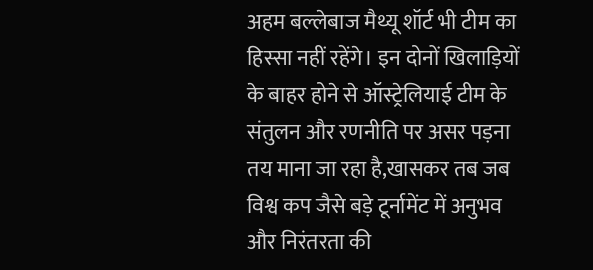अहम बल्लेबाज मैथ्यू शॉर्ट भी टीम का हिस्सा नहीं रहेंगे। इन दोनों खिलाड़ियों के बाहर होने से ऑस्ट्रेलियाई टीम के संतुलन और रणनीति पर असर पड़ना तय माना जा रहा है,खासकर तब जब विश्व कप जैसे बड़े टूर्नामेंट में अनुभव और निरंतरता की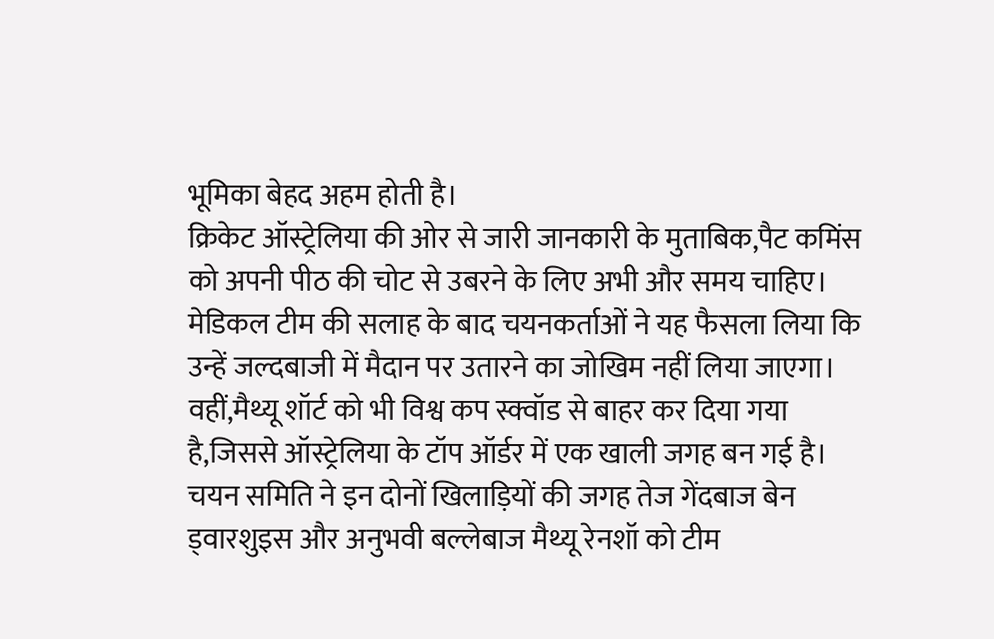भूमिका बेहद अहम होती है।
क्रिकेट ऑस्ट्रेलिया की ओर से जारी जानकारी के मुताबिक,पैट कमिंस को अपनी पीठ की चोट से उबरने के लिए अभी और समय चाहिए। मेडिकल टीम की सलाह के बाद चयनकर्ताओं ने यह फैसला लिया कि उन्हें जल्दबाजी में मैदान पर उतारने का जोखिम नहीं लिया जाएगा। वहीं,मैथ्यू शॉर्ट को भी विश्व कप स्क्वॉड से बाहर कर दिया गया है,जिससे ऑस्ट्रेलिया के टॉप ऑर्डर में एक खाली जगह बन गई है। चयन समिति ने इन दोनों खिलाड़ियों की जगह तेज गेंदबाज बेन ड्वारशुइस और अनुभवी बल्लेबाज मैथ्यू रेनशॉ को टीम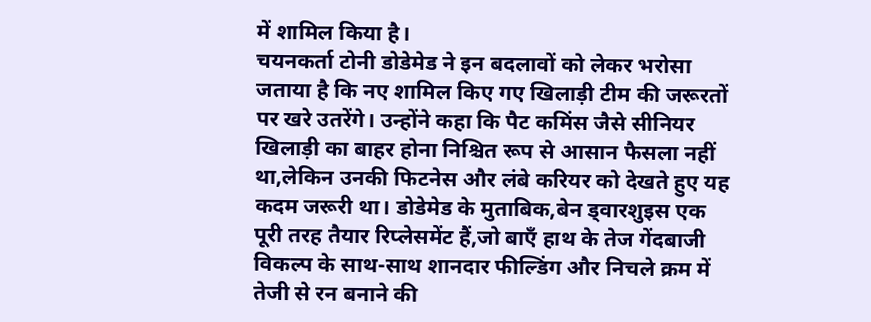में शामिल किया है।
चयनकर्ता टोनी डोडेमेड ने इन बदलावों को लेकर भरोसा जताया है कि नए शामिल किए गए खिलाड़ी टीम की जरूरतों पर खरे उतरेंगे। उन्होंने कहा कि पैट कमिंस जैसे सीनियर खिलाड़ी का बाहर होना निश्चित रूप से आसान फैसला नहीं था,लेकिन उनकी फिटनेस और लंबे करियर को देखते हुए यह कदम जरूरी था। डोडेमेड के मुताबिक,बेन ड्वारशुइस एक पूरी तरह तैयार रिप्लेसमेंट हैं,जो बाएँ हाथ के तेज गेंदबाजी विकल्प के साथ-साथ शानदार फील्डिंग और निचले क्रम में तेजी से रन बनाने की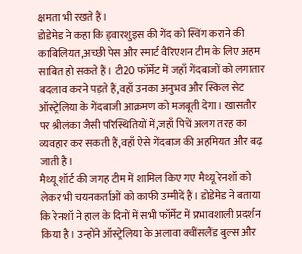क्षमता भी रखते हैं।
डोडेमेड ने कहा कि ड्वारशुइस की गेंद को स्विंग कराने की काबिलियत,अच्छी पेस और स्मार्ट वैरिएशन टीम के लिए अहम साबित हो सकते हैं। टी20 फॉर्मेट में जहाँ गेंदबाजों को लगातार बदलाव करने पड़ते हैं,वहाँ उनका अनुभव और स्किल सेट ऑस्ट्रेलिया के गेंदबाजी आक्रमण को मजबूती देगा। खासतौर पर श्रीलंका जैसी परिस्थितियों में,जहाँ पिचें अलग तरह का व्यवहार कर सकती हैं,वहाँ ऐसे गेंदबाज की अहमियत और बढ़ जाती है।
मैथ्यू शॉर्ट की जगह टीम में शामिल किए गए मैथ्यू रेनशॉ को लेकर भी चयनकर्ताओं को काफी उम्मीदें हैं। डोडेमेड ने बताया कि रेनशॉ ने हाल के दिनों में सभी फॉर्मेट में प्रभावशाली प्रदर्शन किया है। उन्होंने ऑस्ट्रेलिया के अलावा क्वींसलैंड बुल्स और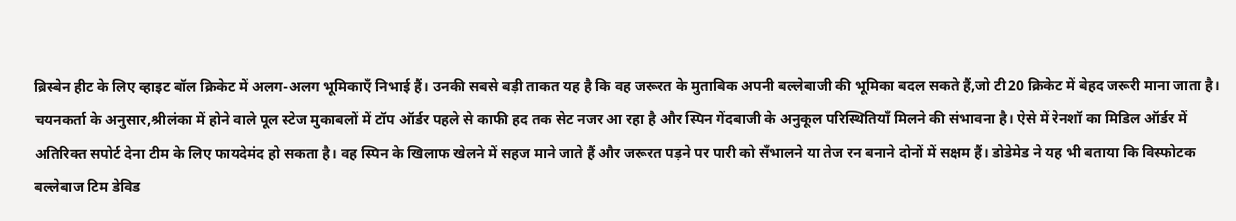ब्रिस्बेन हीट के लिए व्हाइट बॉल क्रिकेट में अलग-अलग भूमिकाएँ निभाई हैं। उनकी सबसे बड़ी ताकत यह है कि वह जरूरत के मुताबिक अपनी बल्लेबाजी की भूमिका बदल सकते हैं,जो टी20 क्रिकेट में बेहद जरूरी माना जाता है।
चयनकर्ता के अनुसार,श्रीलंका में होने वाले पूल स्टेज मुकाबलों में टॉप ऑर्डर पहले से काफी हद तक सेट नजर आ रहा है और स्पिन गेंदबाजी के अनुकूल परिस्थितियाँ मिलने की संभावना है। ऐसे में रेनशॉ का मिडिल ऑर्डर में अतिरिक्त सपोर्ट देना टीम के लिए फायदेमंद हो सकता है। वह स्पिन के खिलाफ खेलने में सहज माने जाते हैं और जरूरत पड़ने पर पारी को सँभालने या तेज रन बनाने दोनों में सक्षम हैं। डोडेमेड ने यह भी बताया कि विस्फोटक बल्लेबाज टिम डेविड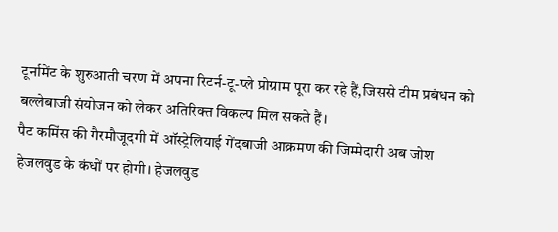टूर्नामेंट के शुरुआती चरण में अपना रिटर्न-टू-प्ले प्रोग्राम पूरा कर रहे हैं,जिससे टीम प्रबंधन को बल्लेबाजी संयोजन को लेकर अतिरिक्त विकल्प मिल सकते हैं।
पैट कमिंस की गैरमौजूदगी में ऑस्ट्रेलियाई गेंदबाजी आक्रमण की जिम्मेदारी अब जोश हेजलवुड के कंधों पर होगी। हेजलवुड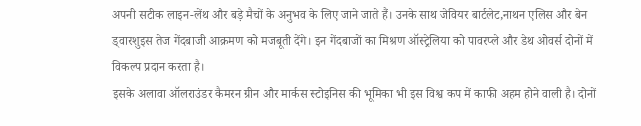अपनी सटीक लाइन-लेंथ और बड़े मैचों के अनुभव के लिए जाने जाते हैं। उनके साथ जेवियर बार्टलेट,नाथन एलिस और बेन ड्वारशुइस तेज गेंदबाजी आक्रमण को मजबूती देंगे। इन गेंदबाजों का मिश्रण ऑस्ट्रेलिया को पावरप्ले और डेथ ओवर्स दोनों में विकल्प प्रदान करता है।
इसके अलावा ऑलराउंडर कैमरन ग्रीन और मार्कस स्टोइनिस की भूमिका भी इस विश्व कप में काफी अहम होने वाली है। दोनों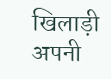खिलाड़ी अपनी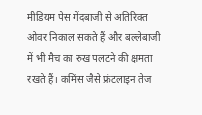मीडियम पेस गेंदबाजी से अतिरिक्त ओवर निकाल सकते हैं और बल्लेबाजी में भी मैच का रुख पलटने की क्षमता रखते हैं। कमिंस जैसे फ्रंटलाइन तेज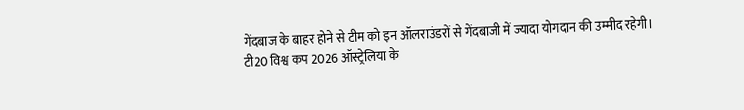गेंदबाज के बाहर होने से टीम को इन ऑलराउंडरों से गेंदबाजी में ज्यादा योगदान की उम्मीद रहेगी।
टी20 विश्व कप 2026 ऑस्ट्रेलिया के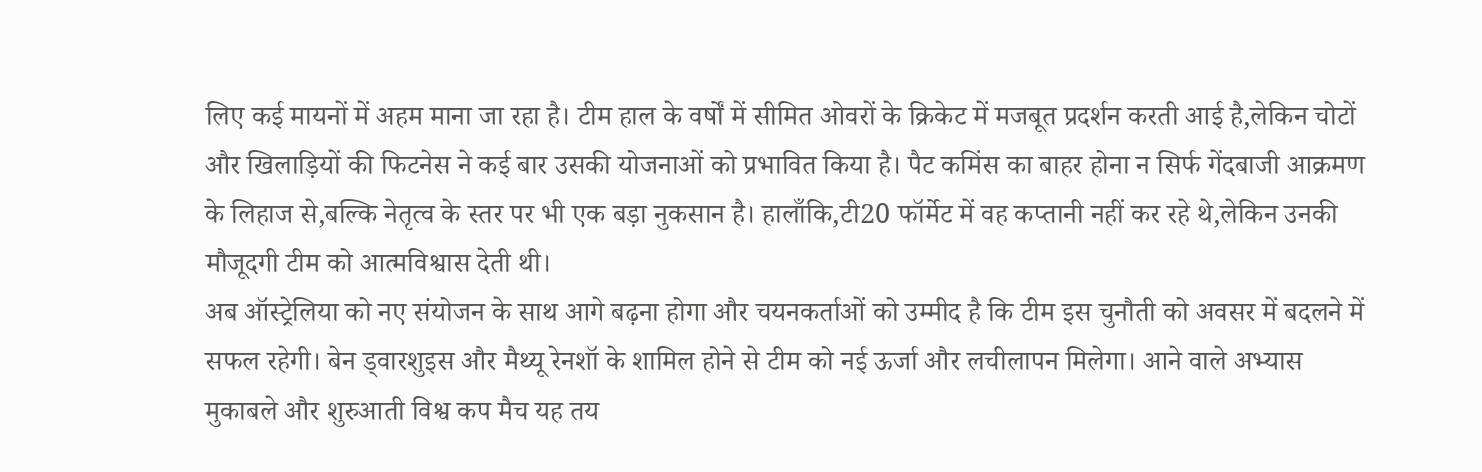लिए कई मायनों में अहम माना जा रहा है। टीम हाल के वर्षों में सीमित ओवरों के क्रिकेट में मजबूत प्रदर्शन करती आई है,लेकिन चोटों और खिलाड़ियों की फिटनेस ने कई बार उसकी योजनाओं को प्रभावित किया है। पैट कमिंस का बाहर होना न सिर्फ गेंदबाजी आक्रमण के लिहाज से,बल्कि नेतृत्व के स्तर पर भी एक बड़ा नुकसान है। हालाँकि,टी20 फॉर्मेट में वह कप्तानी नहीं कर रहे थे,लेकिन उनकी मौजूदगी टीम को आत्मविश्वास देती थी।
अब ऑस्ट्रेलिया को नए संयोजन के साथ आगे बढ़ना होगा और चयनकर्ताओं को उम्मीद है कि टीम इस चुनौती को अवसर में बदलने में सफल रहेगी। बेन ड्वारशुइस और मैथ्यू रेनशॉ के शामिल होने से टीम को नई ऊर्जा और लचीलापन मिलेगा। आने वाले अभ्यास मुकाबले और शुरुआती विश्व कप मैच यह तय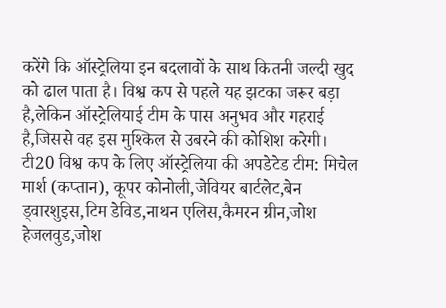करेंगे कि ऑस्ट्रेलिया इन बदलावों के साथ कितनी जल्दी खुद को ढाल पाता है। विश्व कप से पहले यह झटका जरूर बड़ा है,लेकिन ऑस्ट्रेलियाई टीम के पास अनुभव और गहराई है,जिससे वह इस मुश्किल से उबरने की कोशिश करेगी।
टी20 विश्व कप के लिए ऑस्ट्रेलिया की अपडेटेड टीम: मिचेल मार्श (कप्तान), कूपर कोनोली,जेवियर बार्टलेट,बेन ड्वारशुइस,टिम डेविड,नाथन एलिस,कैमरन ग्रीन,जोश हेजलवुड,जोश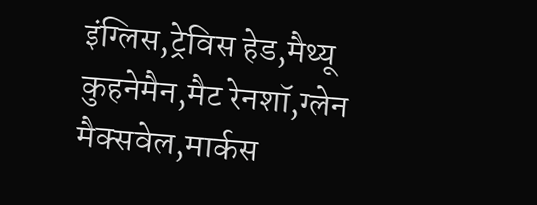इंग्लिस,ट्रेविस हेड,मैथ्यू कुहनेमैन,मैट रेनशॉ,ग्लेन मैक्सवेल,मार्कस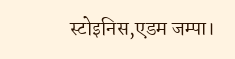स्टोइनिस,एडम जम्पा।